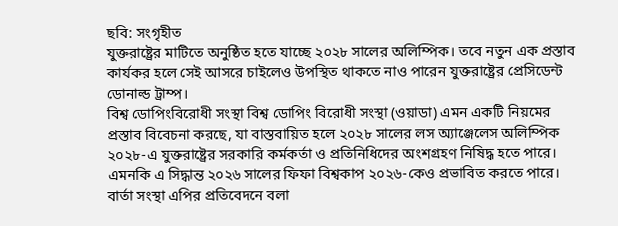ছবি: সংগৃহীত
যুক্তরাষ্ট্রের মাটিতে অনুষ্ঠিত হতে যাচ্ছে ২০২৮ সালের অলিম্পিক। তবে নতুন এক প্রস্তাব কার্যকর হলে সেই আসরে চাইলেও উপস্থিত থাকতে নাও পারেন যুক্তরাষ্ট্রের প্রেসিডেন্ট ডোনাল্ড ট্রাম্প।
বিশ্ব ডোপিংবিরোধী সংস্থা বিশ্ব ডোপিং বিরোধী সংস্থা (ওয়াডা) এমন একটি নিয়মের প্রস্তাব বিবেচনা করছে, যা বাস্তবায়িত হলে ২০২৮ সালের লস অ্যাঞ্জেলেস অলিম্পিক ২০২৮-এ যুক্তরাষ্ট্রের সরকারি কর্মকর্তা ও প্রতিনিধিদের অংশগ্রহণ নিষিদ্ধ হতে পারে। এমনকি এ সিদ্ধান্ত ২০২৬ সালের ফিফা বিশ্বকাপ ২০২৬-কেও প্রভাবিত করতে পারে।
বার্তা সংস্থা এপির প্রতিবেদনে বলা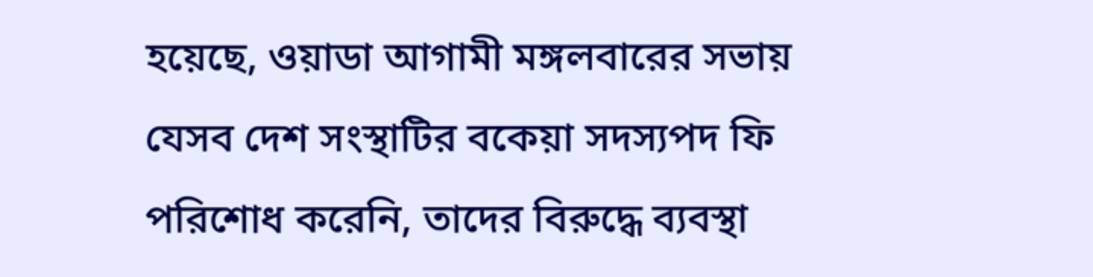হয়েছে, ওয়াডা আগামী মঙ্গলবারের সভায় যেসব দেশ সংস্থাটির বকেয়া সদস্যপদ ফি পরিশোধ করেনি, তাদের বিরুদ্ধে ব্যবস্থা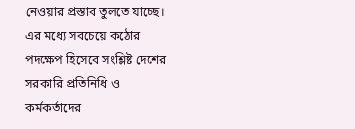নেওয়ার প্রস্তাব তুলতে যাচ্ছে। এর মধ্যে সবচেয়ে কঠোর পদক্ষেপ হিসেবে সংশ্লিষ্ট দেশের সরকারি প্রতিনিধি ও কর্মকর্তাদের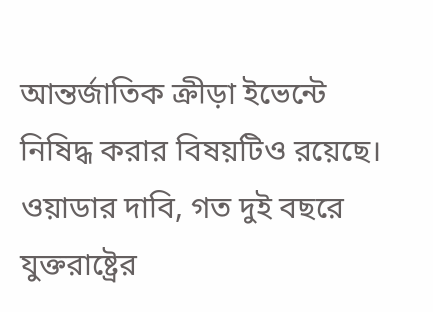আন্তর্জাতিক ক্রীড়া ইভেন্টে নিষিদ্ধ করার বিষয়টিও রয়েছে।
ওয়াডার দাবি, গত দুই বছরে যুক্তরাষ্ট্রের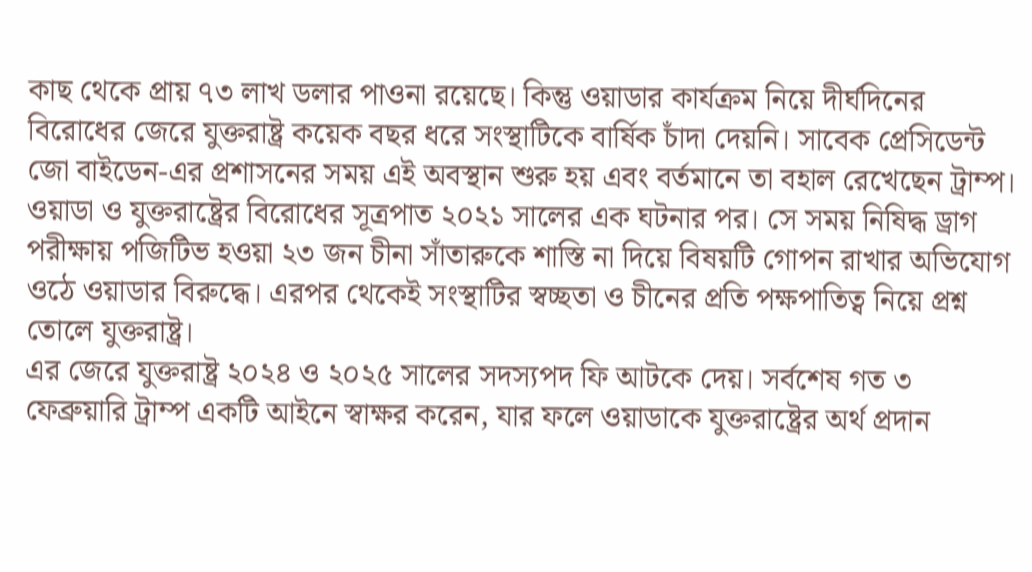কাছ থেকে প্রায় ৭৩ লাখ ডলার পাওনা রয়েছে। কিন্তু ওয়াডার কার্যক্রম নিয়ে দীর্ঘদিনের বিরোধের জেরে যুক্তরাষ্ট্র কয়েক বছর ধরে সংস্থাটিকে বার্ষিক চাঁদা দেয়নি। সাবেক প্রেসিডেন্ট জো বাইডেন-এর প্রশাসনের সময় এই অবস্থান শুরু হয় এবং বর্তমানে তা বহাল রেখেছেন ট্রাম্প।
ওয়াডা ও যুক্তরাষ্ট্রের বিরোধের সূত্রপাত ২০২১ সালের এক ঘটনার পর। সে সময় নিষিদ্ধ ড্রাগ পরীক্ষায় পজিটিভ হওয়া ২৩ জন চীনা সাঁতারুকে শাস্তি না দিয়ে বিষয়টি গোপন রাখার অভিযোগ ওঠে ওয়াডার বিরুদ্ধে। এরপর থেকেই সংস্থাটির স্বচ্ছতা ও চীনের প্রতি পক্ষপাতিত্ব নিয়ে প্রশ্ন তোলে যুক্তরাষ্ট্র।
এর জেরে যুক্তরাষ্ট্র ২০২৪ ও ২০২৫ সালের সদস্যপদ ফি আটকে দেয়। সর্বশেষ গত ৩ ফেব্রুয়ারি ট্রাম্প একটি আইনে স্বাক্ষর করেন, যার ফলে ওয়াডাকে যুক্তরাষ্ট্রের অর্থ প্রদান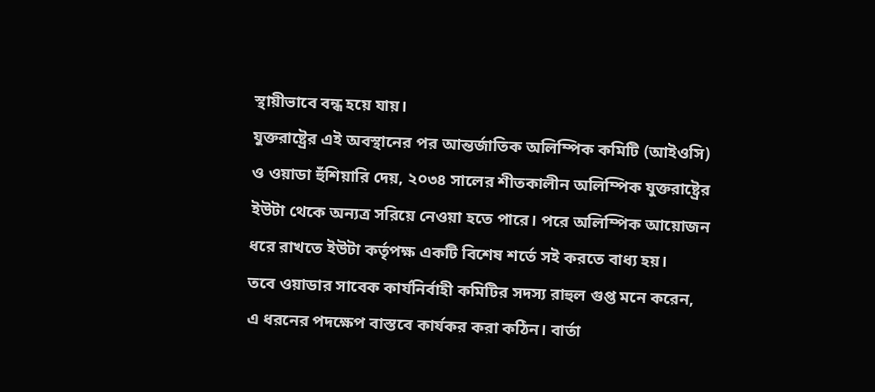স্থায়ীভাবে বন্ধ হয়ে যায়।
যুক্তরাষ্ট্রের এই অবস্থানের পর আন্তর্জাতিক অলিম্পিক কমিটি (আইওসি) ও ওয়াডা হুঁশিয়ারি দেয়, ২০৩৪ সালের শীতকালীন অলিম্পিক যুক্তরাষ্ট্রের ইউটা থেকে অন্যত্র সরিয়ে নেওয়া হতে পারে। পরে অলিম্পিক আয়োজন ধরে রাখতে ইউটা কর্তৃপক্ষ একটি বিশেষ শর্তে সই করতে বাধ্য হয়।
তবে ওয়াডার সাবেক কার্যনির্বাহী কমিটির সদস্য রাহুল গুপ্ত মনে করেন, এ ধরনের পদক্ষেপ বাস্তবে কার্যকর করা কঠিন। বার্তা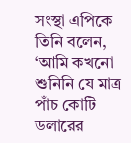সংস্থা এপিকে তিনি বলেন, ‘আমি কখনো শুনিনি যে মাত্র পাঁচ কোটি ডলারের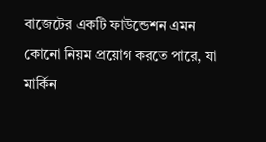বাজেটের একটি ফাউন্ডেশন এমন কোনো নিয়ম প্রয়োগ করতে পারে, যা মার্কিন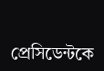প্রেসিডেন্টকে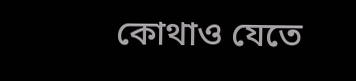কোথাও যেতে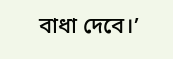বাধা দেবে।’